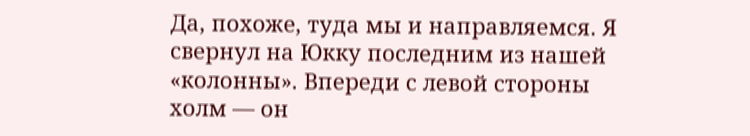Да, похоже, туда мы и направляемся. Я свернул на Юкку последним из нашей «колонны». Впереди с левой стороны холм — он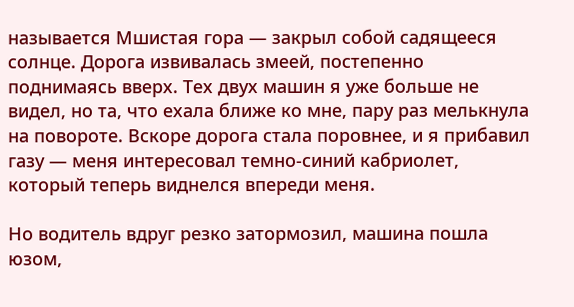называется Мшистая гора — закрыл собой садящееся солнце. Дорога извивалась змеей, постепенно поднимаясь вверх. Тех двух машин я уже больше не видел, но та, что ехала ближе ко мне, пару раз мелькнула на повороте. Вскоре дорога стала поровнее, и я прибавил газу — меня интересовал темно-синий кабриолет, который теперь виднелся впереди меня.

Но водитель вдруг резко затормозил, машина пошла юзом,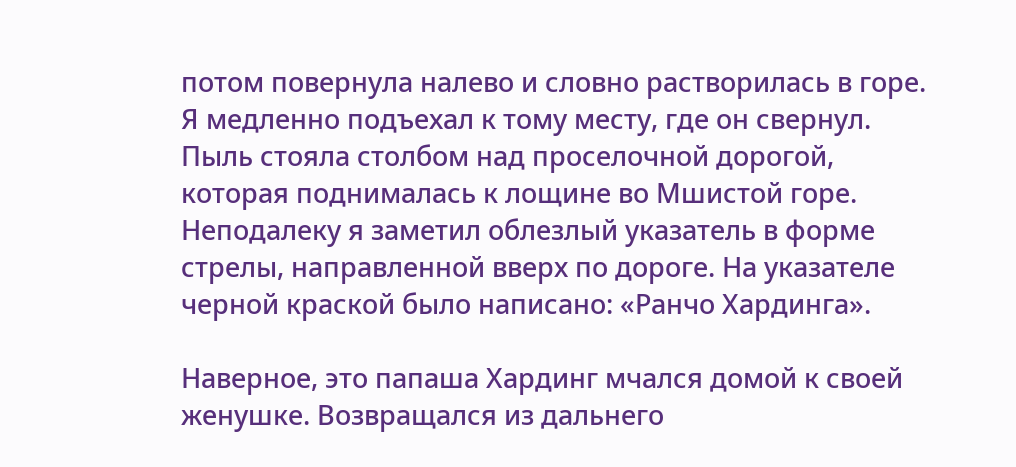потом повернула налево и словно растворилась в горе. Я медленно подъехал к тому месту, где он свернул. Пыль стояла столбом над проселочной дорогой, которая поднималась к лощине во Мшистой горе. Неподалеку я заметил облезлый указатель в форме стрелы, направленной вверх по дороге. На указателе черной краской было написано: «Ранчо Хардинга».

Наверное, это папаша Хардинг мчался домой к своей женушке. Возвращался из дальнего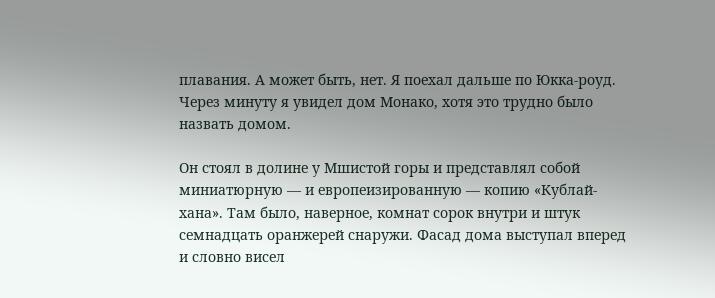плавания. А может быть, нет. Я поехал дальше по Юкка-роуд. Через минуту я увидел дом Монако, хотя это трудно было назвать домом.

Он стоял в долине у Мшистой горы и представлял собой миниатюрную — и европеизированную — копию «Кублай-хана». Там было, наверное, комнат сорок внутри и штук семнадцать оранжерей снаружи. Фасад дома выступал вперед и словно висел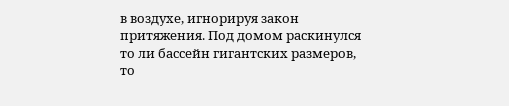в воздухе, игнорируя закон притяжения. Под домом раскинулся то ли бассейн гигантских размеров, то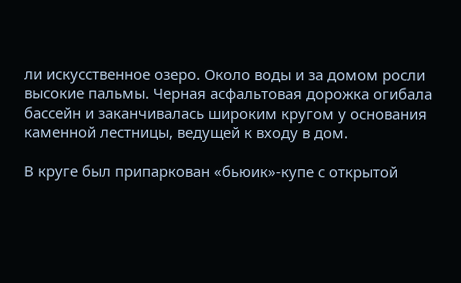ли искусственное озеро. Около воды и за домом росли высокие пальмы. Черная асфальтовая дорожка огибала бассейн и заканчивалась широким кругом у основания каменной лестницы, ведущей к входу в дом.

В круге был припаркован «бьюик»-купе с открытой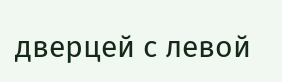дверцей с левой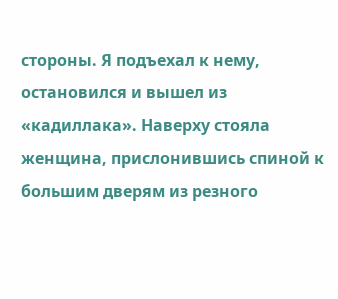стороны. Я подъехал к нему, остановился и вышел из «кадиллака». Наверху стояла женщина, прислонившись спиной к большим дверям из резного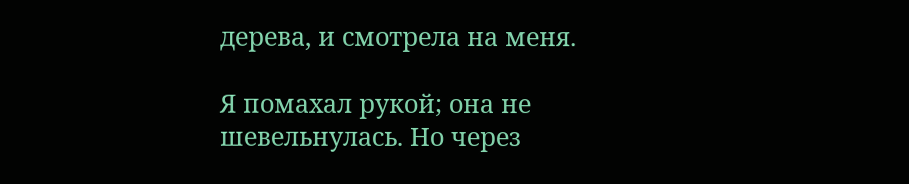дерева, и смотрела на меня.

Я помахал рукой; она не шевельнулась. Но через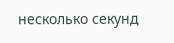несколько секунд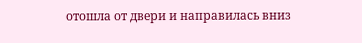отошла от двери и направилась вниз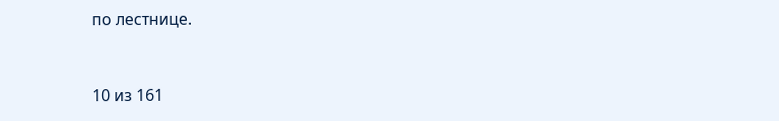по лестнице.



10 из 161